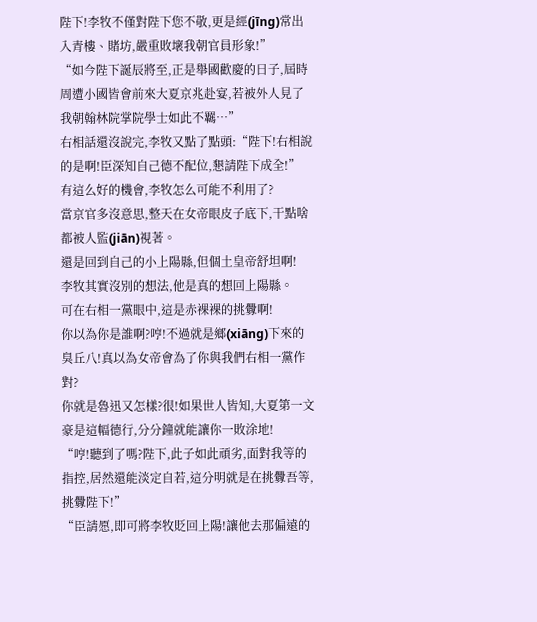陛下!李牧不僅對陛下您不敬,更是經(jīng)常出入青樓、賭坊,嚴重敗壞我朝官員形象!”
“如今陛下誕辰將至,正是舉國歡慶的日子,屆時周遭小國皆會前來大夏京兆赴宴,若被外人見了我朝翰林院掌院學士如此不羈…”
右相話還沒說完,李牧又點了點頭:“陛下!右相說的是啊!臣深知自己德不配位,懇請陛下成全!”
有這么好的機會,李牧怎么可能不利用了?
當京官多沒意思,整天在女帝眼皮子底下,干點啥都被人監(jiān)視著。
還是回到自己的小上陽縣,但個土皇帝舒坦啊!
李牧其實沒別的想法,他是真的想回上陽縣。
可在右相一黨眼中,這是赤裸裸的挑釁啊!
你以為你是誰啊?哼!不過就是鄉(xiāng)下來的臭丘八!真以為女帝會為了你與我們右相一黨作對?
你就是魯迅又怎樣?很!如果世人皆知,大夏第一文豪是這幅德行,分分鐘就能讓你一敗涂地!
“哼!聽到了嗎?陛下,此子如此頑劣,面對我等的指控,居然還能淡定自若,這分明就是在挑釁吾等,挑釁陛下!”
“臣請愿,即可將李牧貶回上陽!讓他去那偏遠的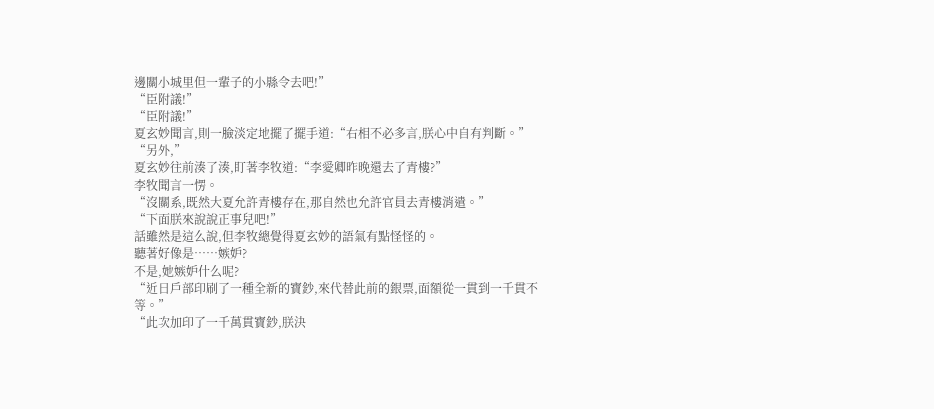邊關小城里但一輩子的小縣令去吧!”
“臣附議!”
“臣附議!”
夏玄妙聞言,則一臉淡定地擺了擺手道:“右相不必多言,朕心中自有判斷。”
“另外,”
夏玄妙往前湊了湊,盯著李牧道:“李愛卿昨晚還去了青樓?”
李牧聞言一愣。
“沒關系,既然大夏允許青樓存在,那自然也允許官員去青樓消遣。”
“下面朕來說說正事兒吧!”
話雖然是這么說,但李牧總覺得夏玄妙的語氣有點怪怪的。
聽著好像是……嫉妒?
不是,她嫉妒什么呢?
“近日戶部印刷了一種全新的寶鈔,來代替此前的銀票,面額從一貫到一千貫不等。”
“此次加印了一千萬貫寶鈔,朕決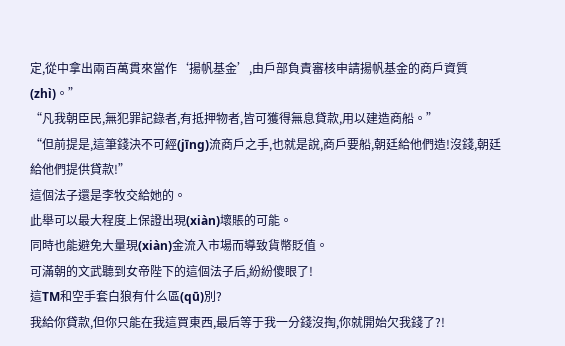定,從中拿出兩百萬貫來當作‘揚帆基金’,由戶部負責審核申請揚帆基金的商戶資質(zhì)。”
“凡我朝臣民,無犯罪記錄者,有抵押物者,皆可獲得無息貸款,用以建造商船。”
“但前提是,這筆錢決不可經(jīng)流商戶之手,也就是說,商戶要船,朝廷給他們造!沒錢,朝廷給他們提供貸款!”
這個法子還是李牧交給她的。
此舉可以最大程度上保證出現(xiàn)壞賬的可能。
同時也能避免大量現(xiàn)金流入市場而導致貨幣貶值。
可滿朝的文武聽到女帝陛下的這個法子后,紛紛傻眼了!
這TM和空手套白狼有什么區(qū)別?
我給你貸款,但你只能在我這買東西,最后等于我一分錢沒掏,你就開始欠我錢了?!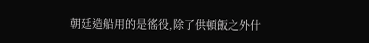朝廷造船用的是徭役,除了供頓飯之外什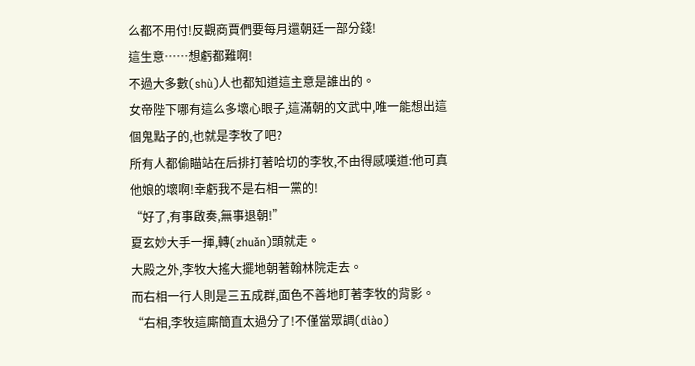么都不用付!反觀商賈們要每月還朝廷一部分錢!
這生意……想虧都難啊!
不過大多數(shù)人也都知道這主意是誰出的。
女帝陛下哪有這么多壞心眼子,這滿朝的文武中,唯一能想出這個鬼點子的,也就是李牧了吧?
所有人都偷瞄站在后排打著哈切的李牧,不由得感嘆道:他可真他娘的壞啊!幸虧我不是右相一黨的!
“好了,有事啟奏,無事退朝!”
夏玄妙大手一揮,轉(zhuǎn)頭就走。
大殿之外,李牧大搖大擺地朝著翰林院走去。
而右相一行人則是三五成群,面色不善地盯著李牧的背影。
“右相,李牧這廝簡直太過分了!不僅當眾調(diào)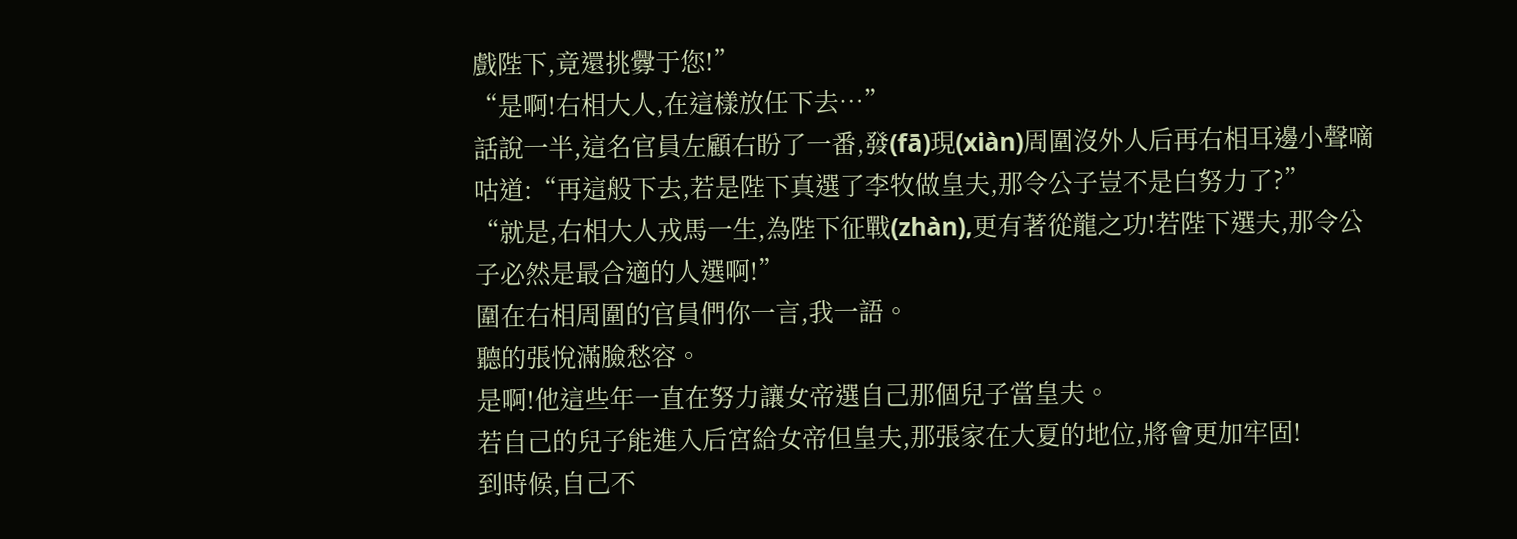戲陛下,竟還挑釁于您!”
“是啊!右相大人,在這樣放任下去…”
話說一半,這名官員左顧右盼了一番,發(fā)現(xiàn)周圍沒外人后再右相耳邊小聲嘀咕道:“再這般下去,若是陛下真選了李牧做皇夫,那令公子豈不是白努力了?”
“就是,右相大人戎馬一生,為陛下征戰(zhàn),更有著從龍之功!若陛下選夫,那令公子必然是最合適的人選啊!”
圍在右相周圍的官員們你一言,我一語。
聽的張悅滿臉愁容。
是啊!他這些年一直在努力讓女帝選自己那個兒子當皇夫。
若自己的兒子能進入后宮給女帝但皇夫,那張家在大夏的地位,將會更加牢固!
到時候,自己不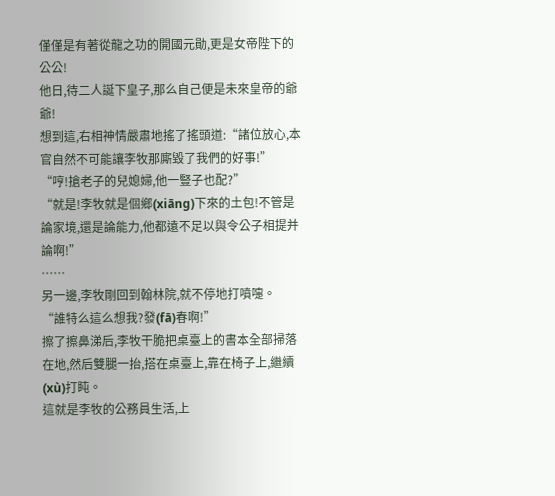僅僅是有著從龍之功的開國元勛,更是女帝陛下的公公!
他日,待二人誕下皇子,那么自己便是未來皇帝的爺爺!
想到這,右相神情嚴肅地搖了搖頭道:“諸位放心,本官自然不可能讓李牧那廝毀了我們的好事!”
“哼!搶老子的兒媳婦,他一豎子也配?”
“就是!李牧就是個鄉(xiāng)下來的土包!不管是論家境,還是論能力,他都遠不足以與令公子相提并論啊!”
……
另一邊,李牧剛回到翰林院,就不停地打噴嚏。
“誰特么這么想我?發(fā)春啊!”
擦了擦鼻涕后,李牧干脆把桌臺上的書本全部掃落在地,然后雙腿一抬,搭在桌臺上,靠在椅子上,繼續(xù)打盹。
這就是李牧的公務員生活,上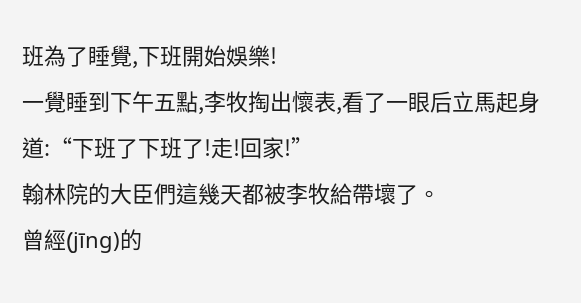班為了睡覺,下班開始娛樂!
一覺睡到下午五點,李牧掏出懷表,看了一眼后立馬起身道:“下班了下班了!走!回家!”
翰林院的大臣們這幾天都被李牧給帶壞了。
曾經(jīng)的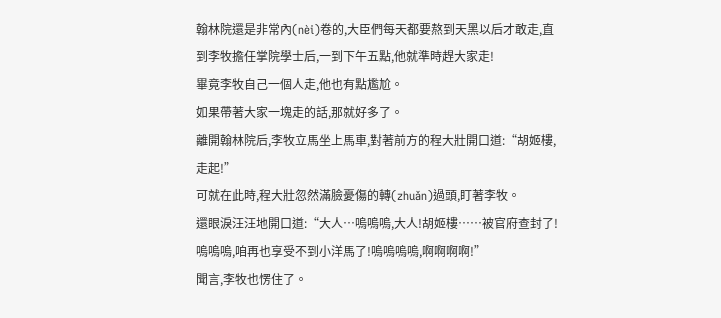翰林院還是非常內(nèi)卷的,大臣們每天都要熬到天黑以后才敢走,直到李牧擔任掌院學士后,一到下午五點,他就準時趕大家走!
畢竟李牧自己一個人走,他也有點尷尬。
如果帶著大家一塊走的話,那就好多了。
離開翰林院后,李牧立馬坐上馬車,對著前方的程大壯開口道:“胡姬樓,走起!”
可就在此時,程大壯忽然滿臉憂傷的轉(zhuǎn)過頭,盯著李牧。
還眼淚汪汪地開口道:“大人…嗚嗚嗚,大人!胡姬樓……被官府查封了!嗚嗚嗚,咱再也享受不到小洋馬了!嗚嗚嗚嗚,啊啊啊啊!”
聞言,李牧也愣住了。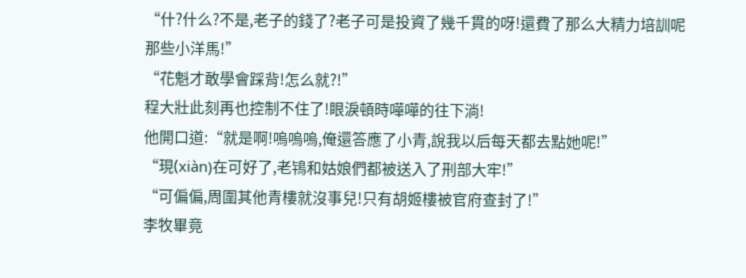“什?什么?不是,老子的錢了?老子可是投資了幾千貫的呀!還費了那么大精力培訓呢那些小洋馬!”
“花魁才敢學會踩背!怎么就?!”
程大壯此刻再也控制不住了!眼淚頓時嘩嘩的往下淌!
他開口道:“就是啊!嗚嗚嗚,俺還答應了小青,說我以后每天都去點她呢!”
“現(xiàn)在可好了,老鴇和姑娘們都被送入了刑部大牢!”
“可偏偏,周圍其他青樓就沒事兒!只有胡姬樓被官府查封了!”
李牧畢竟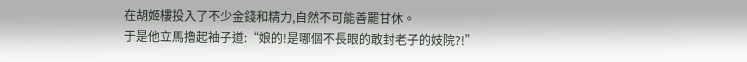在胡姬樓投入了不少金錢和精力,自然不可能善罷甘休。
于是他立馬擼起袖子道:“娘的!是哪個不長眼的敢封老子的妓院?!”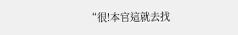“很!本官這就去找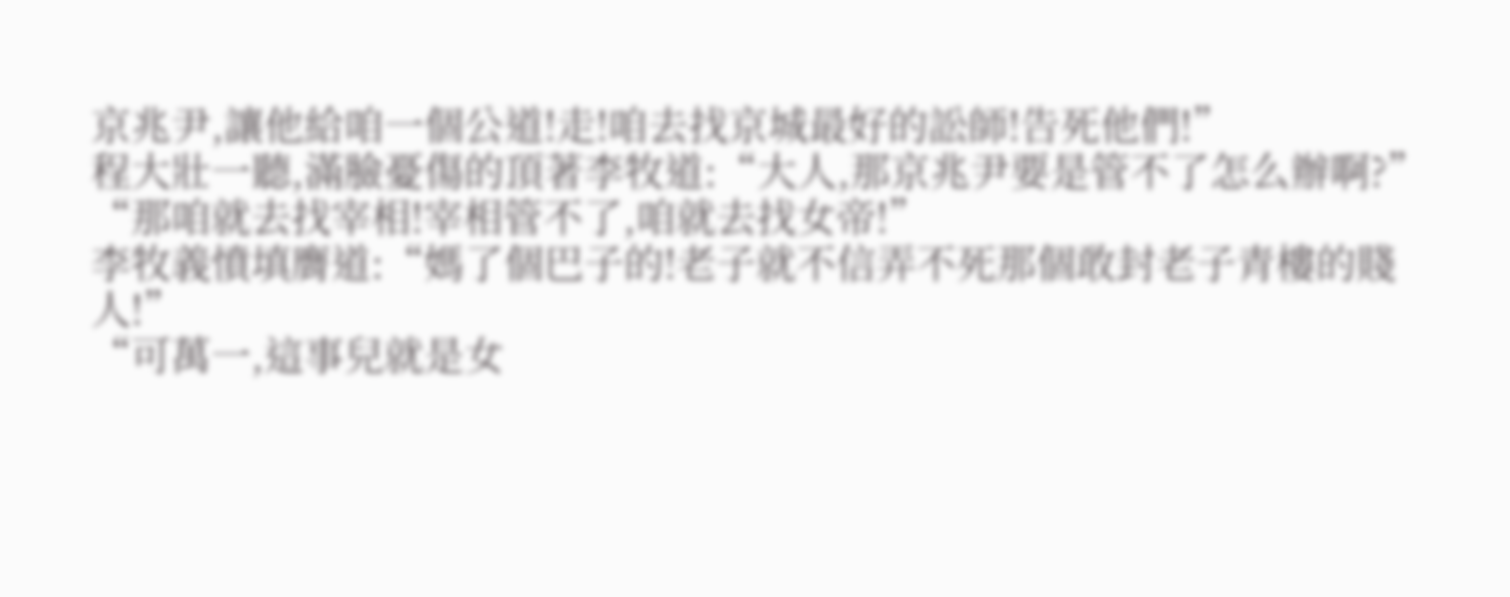京兆尹,讓他給咱一個公道!走!咱去找京城最好的訟師!告死他們!”
程大壯一聽,滿臉憂傷的頂著李牧道:“大人,那京兆尹要是管不了怎么辦啊?”
“那咱就去找宰相!宰相管不了,咱就去找女帝!”
李牧義憤填膺道:“媽了個巴子的!老子就不信弄不死那個敢封老子青樓的賤人!”
“可萬一,這事兒就是女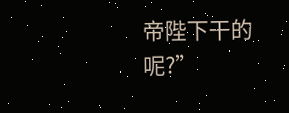帝陛下干的呢?”